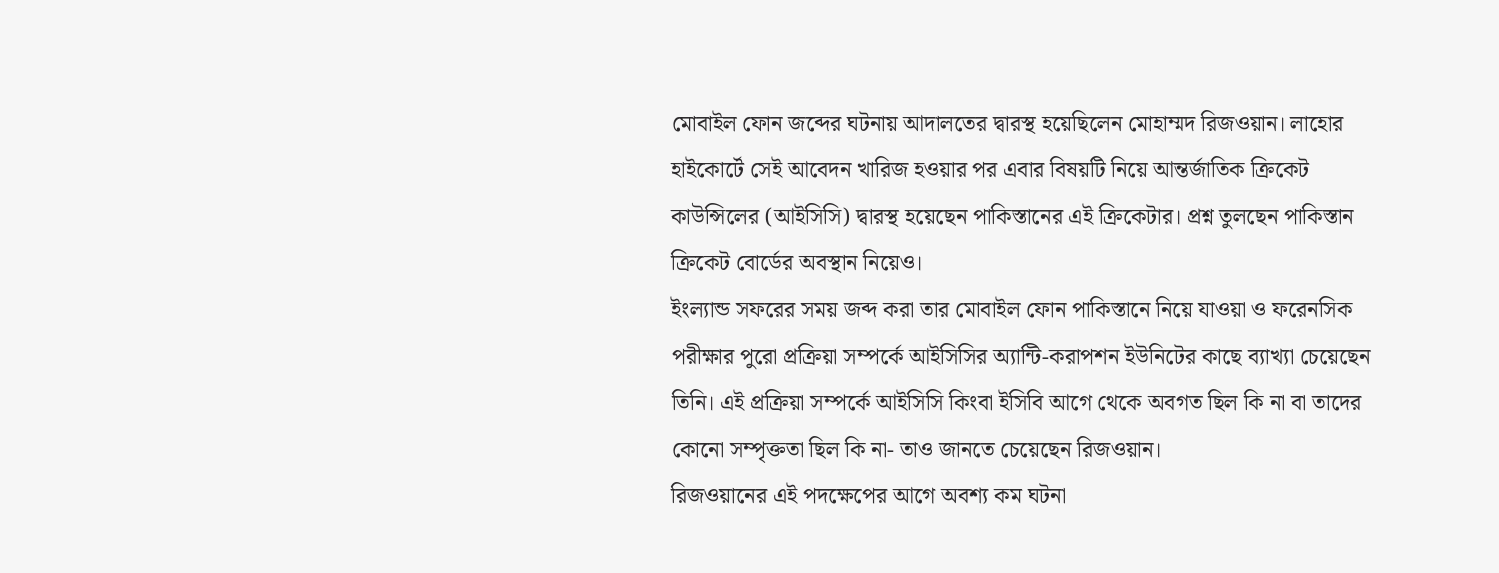মোবাইল ফোন জব্দের ঘটনায় আদালতের দ্বারস্থ হয়েছিলেন মোহাম্মদ রিজওয়ান। লাহোর হাইকোর্টে সেই আবেদন খারিজ হওয়ার পর এবার বিষয়টি নিয়ে আন্তর্জাতিক ক্রিকেট কাউন্সিলের (আইসিসি) দ্বারস্থ হয়েছেন পাকিস্তানের এই ক্রিকেটার। প্রশ্ন তুলছেন পাকিস্তান ক্রিকেট বোর্ডের অবস্থান নিয়েও।
ইংল্যান্ড সফরের সময় জব্দ করা তার মোবাইল ফোন পাকিস্তানে নিয়ে যাওয়া ও ফরেনসিক পরীক্ষার পুরো প্রক্রিয়া সম্পর্কে আইসিসির অ্যান্টি-করাপশন ইউনিটের কাছে ব্যাখ্যা চেয়েছেন তিনি। এই প্রক্রিয়া সম্পর্কে আইসিসি কিংবা ইসিবি আগে থেকে অবগত ছিল কি না বা তাদের কোনো সম্পৃক্ততা ছিল কি না- তাও জানতে চেয়েছেন রিজওয়ান।
রিজওয়ানের এই পদক্ষেপের আগে অবশ্য কম ঘটনা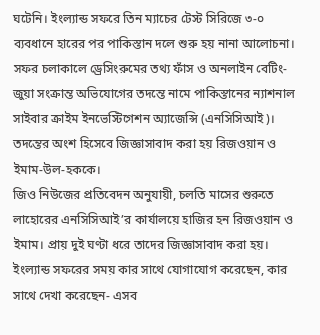ঘটেনি। ইংল্যান্ড সফরে তিন ম্যাচের টেস্ট সিরিজে ৩-০ ব্যবধানে হারের পর পাকিস্তান দলে শুরু হয় নানা আলোচনা। সফর চলাকালে ড্রেসিংরুমের তথ্য ফাঁস ও অনলাইন বেটিং-জুয়া সংক্রান্ত অভিযোগের তদন্তে নামে পাকিস্তানের ন্যাশনাল সাইবার ক্রাইম ইনভেস্টিগেশন অ্যাজেন্সি (এনসিসিআই)। তদন্তের অংশ হিসেবে জিজ্ঞাসাবাদ করা হয় রিজওয়ান ও ইমাম-উল-হককে।
জিও নিউজের প্রতিবেদন অনুযায়ী, চলতি মাসের শুরুতে লাহোরের এনসিসিআই’র কার্যালয়ে হাজির হন রিজওয়ান ও ইমাম। প্রায় দুই ঘণ্টা ধরে তাদের জিজ্ঞাসাবাদ করা হয়। ইংল্যান্ড সফরের সময় কার সাথে যোগাযোগ করেছেন, কার সাথে দেখা করেছেন- এসব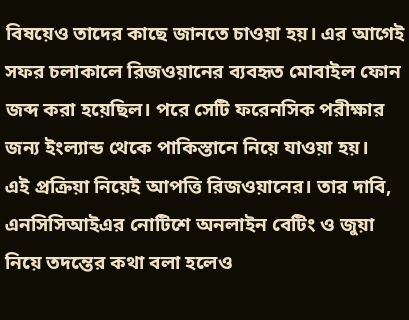বিষয়েও তাদের কাছে জানতে চাওয়া হয়। এর আগেই সফর চলাকালে রিজওয়ানের ব্যবহৃত মোবাইল ফোন জব্দ করা হয়েছিল। পরে সেটি ফরেনসিক পরীক্ষার জন্য ইংল্যান্ড থেকে পাকিস্তানে নিয়ে যাওয়া হয়।
এই প্রক্রিয়া নিয়েই আপত্তি রিজওয়ানের। তার দাবি, এনসিসিআইএর নোটিশে অনলাইন বেটিং ও জুয়া নিয়ে তদন্তের কথা বলা হলেও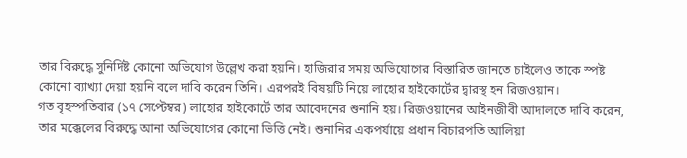তার বিরুদ্ধে সুনির্দিষ্ট কোনো অভিযোগ উল্লেখ করা হয়নি। হাজিরার সময় অভিযোগের বিস্তারিত জানতে চাইলেও তাকে স্পষ্ট কোনো ব্যাখ্যা দেয়া হয়নি বলে দাবি করেন তিনি। এরপরই বিষয়টি নিয়ে লাহোর হাইকোর্টের দ্বারস্থ হন রিজওয়ান।
গত বৃহস্পতিবার (১৭ সেপ্টেম্বর) লাহোর হাইকোর্টে তার আবেদনের শুনানি হয়। রিজওয়ানের আইনজীবী আদালতে দাবি করেন, তার মক্কেলের বিরুদ্ধে আনা অভিযোগের কোনো ভিত্তি নেই। শুনানির একপর্যায়ে প্রধান বিচারপতি আলিয়া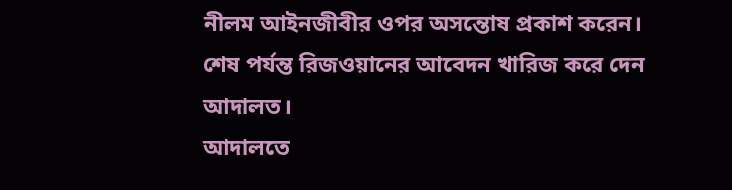নীলম আইনজীবীর ওপর অসন্তোষ প্রকাশ করেন। শেষ পর্যন্ত রিজওয়ানের আবেদন খারিজ করে দেন আদালত।
আদালতে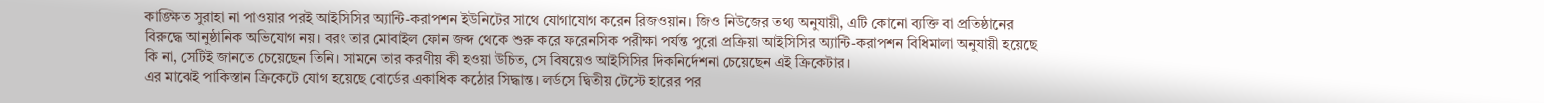কাঙ্ক্ষিত সুরাহা না পাওয়ার পরই আইসিসির অ্যান্টি-করাপশন ইউনিটের সাথে যোগাযোগ করেন রিজওয়ান। জিও নিউজের তথ্য অনুযায়ী, এটি কোনো ব্যক্তি বা প্রতিষ্ঠানের বিরুদ্ধে আনুষ্ঠানিক অভিযোগ নয়। বরং তার মোবাইল ফোন জব্দ থেকে শুরু করে ফরেনসিক পরীক্ষা পর্যন্ত পুরো প্রক্রিয়া আইসিসির অ্যান্টি-করাপশন বিধিমালা অনুযায়ী হয়েছে কি না, সেটিই জানতে চেয়েছেন তিনি। সামনে তার করণীয় কী হওয়া উচিত, সে বিষয়েও আইসিসির দিকনির্দেশনা চেয়েছেন এই ক্রিকেটার।
এর মাঝেই পাকিস্তান ক্রিকেটে যোগ হয়েছে বোর্ডের একাধিক কঠোর সিদ্ধান্ত। লর্ডসে দ্বিতীয় টেস্টে হারের পর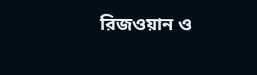রিজওয়ান ও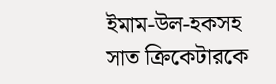ইমাম-উল-হকসহ সাত ক্রিকেটারকে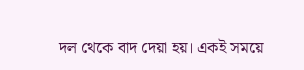দল থেকে বাদ দেয়া হয়। একই সময়ে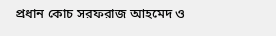প্রধান কোচ সরফরাজ আহমেদ ও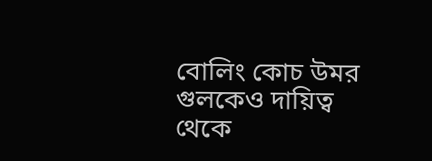বোলিং কোচ উমর গুলকেও দায়িত্ব থেকে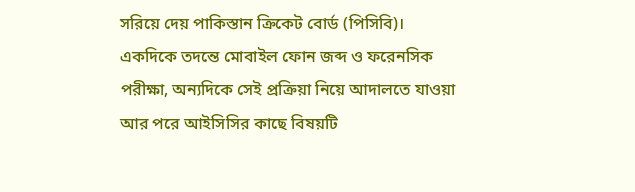সরিয়ে দেয় পাকিস্তান ক্রিকেট বোর্ড (পিসিবি)।
একদিকে তদন্তে মোবাইল ফোন জব্দ ও ফরেনসিক পরীক্ষা, অন্যদিকে সেই প্রক্রিয়া নিয়ে আদালতে যাওয়া আর পরে আইসিসির কাছে বিষয়টি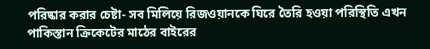পরিষ্কার করার চেষ্টা- সব মিলিয়ে রিজওয়ানকে ঘিরে তৈরি হওয়া পরিস্থিতি এখন পাকিস্তান ক্রিকেটের মাঠের বাইরের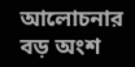আলোচনার বড় অংশ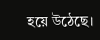হয়ে উঠেছে।